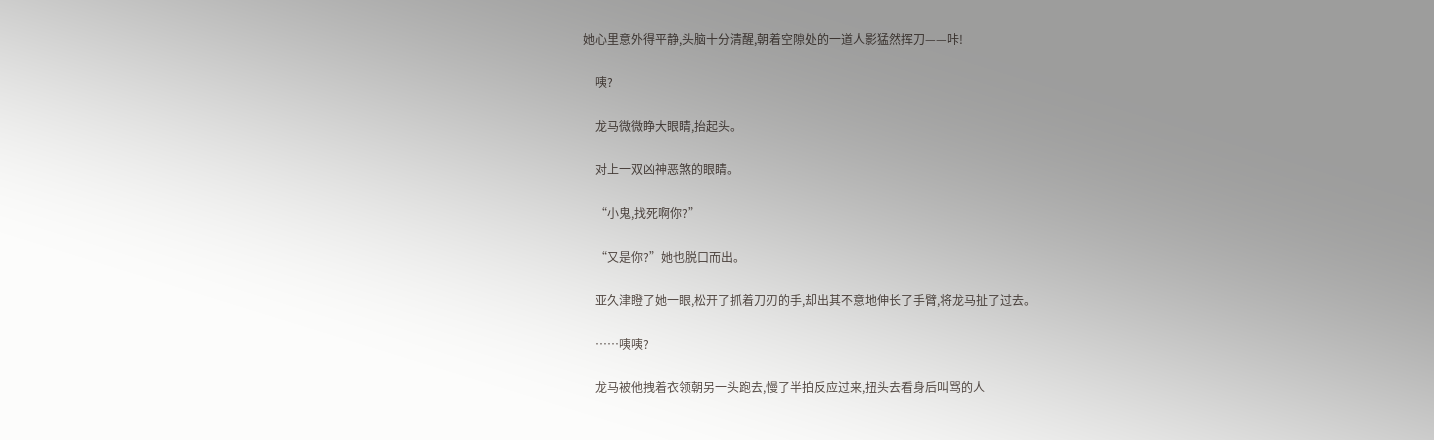她心里意外得平静,头脑十分清醒,朝着空隙处的一道人影猛然挥刀——咔!

    咦?

    龙马微微睁大眼睛,抬起头。

    对上一双凶神恶煞的眼睛。

    “小鬼,找死啊你?”

    “又是你?”她也脱口而出。

    亚久津瞪了她一眼,松开了抓着刀刃的手,却出其不意地伸长了手臂,将龙马扯了过去。

    ……咦咦?

    龙马被他拽着衣领朝另一头跑去,慢了半拍反应过来,扭头去看身后叫骂的人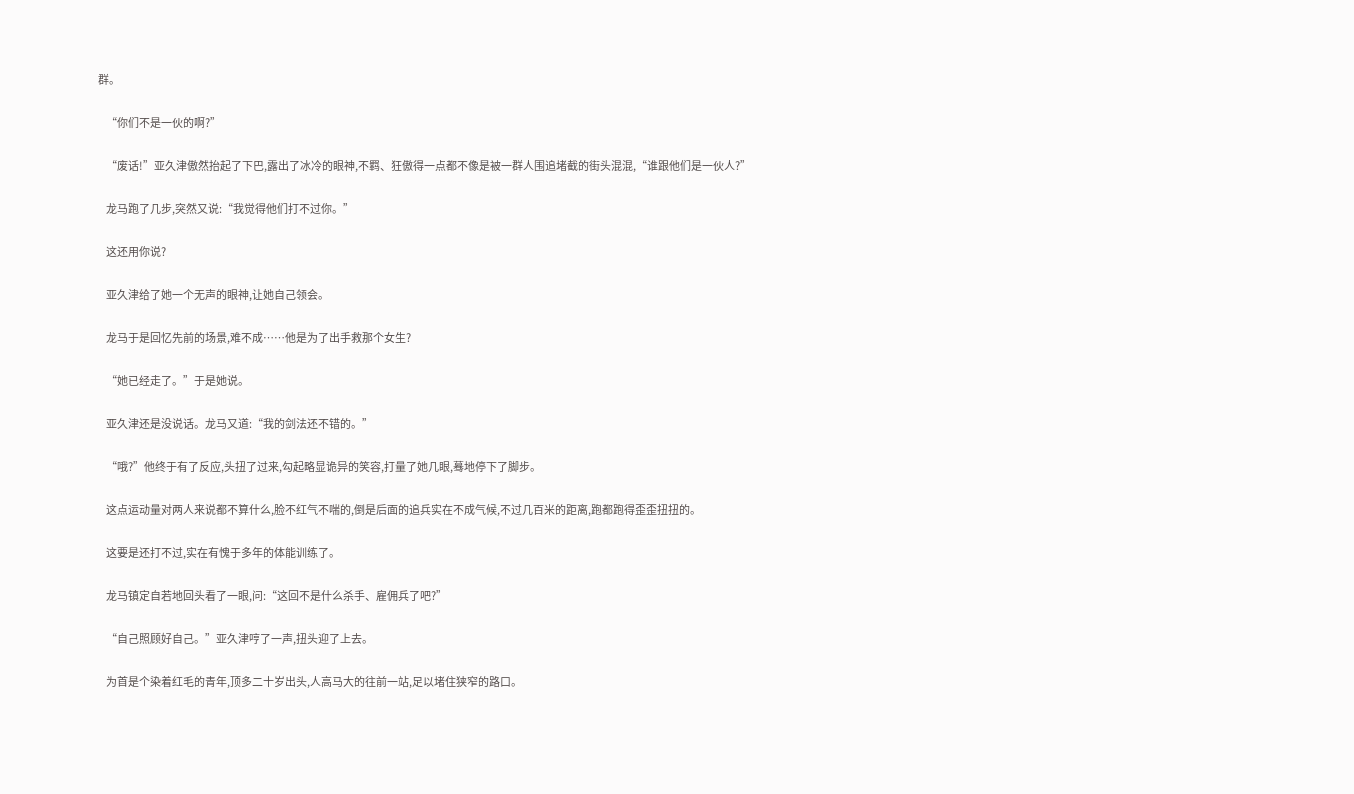群。

    “你们不是一伙的啊?”

    “废话!”亚久津傲然抬起了下巴,露出了冰冷的眼神,不羁、狂傲得一点都不像是被一群人围追堵截的街头混混,“谁跟他们是一伙人?”

    龙马跑了几步,突然又说:“我觉得他们打不过你。”

    这还用你说?

    亚久津给了她一个无声的眼神,让她自己领会。

    龙马于是回忆先前的场景,难不成……他是为了出手救那个女生?

    “她已经走了。”于是她说。

    亚久津还是没说话。龙马又道:“我的剑法还不错的。”

    “哦?”他终于有了反应,头扭了过来,勾起略显诡异的笑容,打量了她几眼,蓦地停下了脚步。

    这点运动量对两人来说都不算什么,脸不红气不喘的,倒是后面的追兵实在不成气候,不过几百米的距离,跑都跑得歪歪扭扭的。

    这要是还打不过,实在有愧于多年的体能训练了。

    龙马镇定自若地回头看了一眼,问:“这回不是什么杀手、雇佣兵了吧?”

    “自己照顾好自己。”亚久津哼了一声,扭头迎了上去。

    为首是个染着红毛的青年,顶多二十岁出头,人高马大的往前一站,足以堵住狭窄的路口。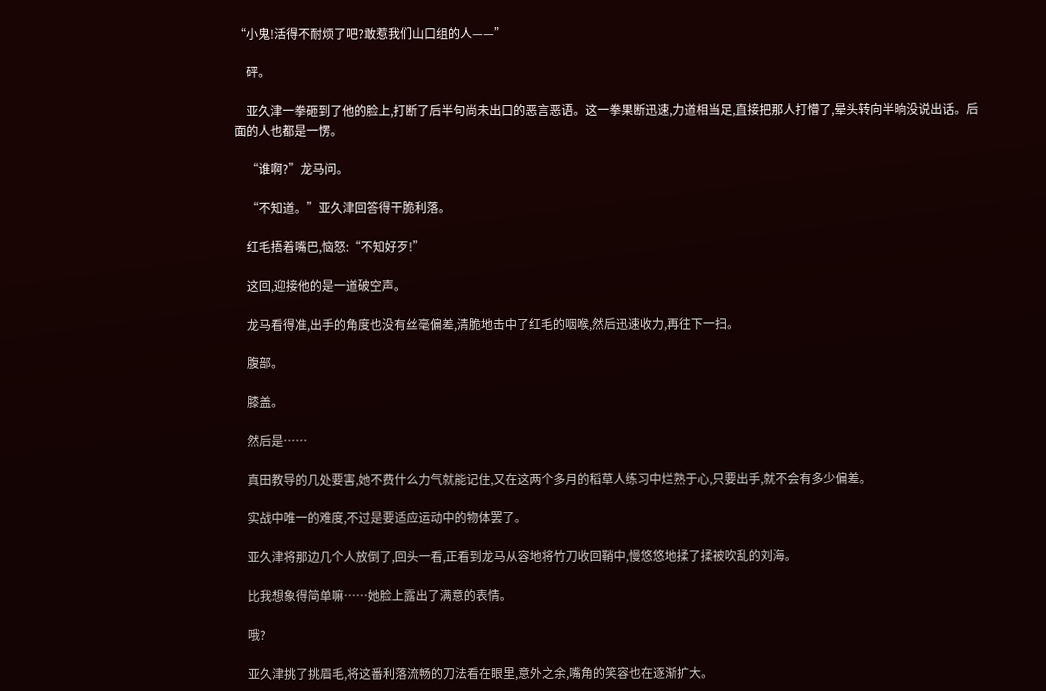“小鬼!活得不耐烦了吧?敢惹我们山口组的人——”

    砰。

    亚久津一拳砸到了他的脸上,打断了后半句尚未出口的恶言恶语。这一拳果断迅速,力道相当足,直接把那人打懵了,晕头转向半晌没说出话。后面的人也都是一愣。

    “谁啊?”龙马问。

    “不知道。”亚久津回答得干脆利落。

    红毛捂着嘴巴,恼怒:“不知好歹!”

    这回,迎接他的是一道破空声。

    龙马看得准,出手的角度也没有丝毫偏差,清脆地击中了红毛的咽喉,然后迅速收力,再往下一扫。

    腹部。

    膝盖。

    然后是……

    真田教导的几处要害,她不费什么力气就能记住,又在这两个多月的稻草人练习中烂熟于心,只要出手,就不会有多少偏差。

    实战中唯一的难度,不过是要适应运动中的物体罢了。

    亚久津将那边几个人放倒了,回头一看,正看到龙马从容地将竹刀收回鞘中,慢悠悠地揉了揉被吹乱的刘海。

    比我想象得简单嘛……她脸上露出了满意的表情。

    哦?

    亚久津挑了挑眉毛,将这番利落流畅的刀法看在眼里,意外之余,嘴角的笑容也在逐渐扩大。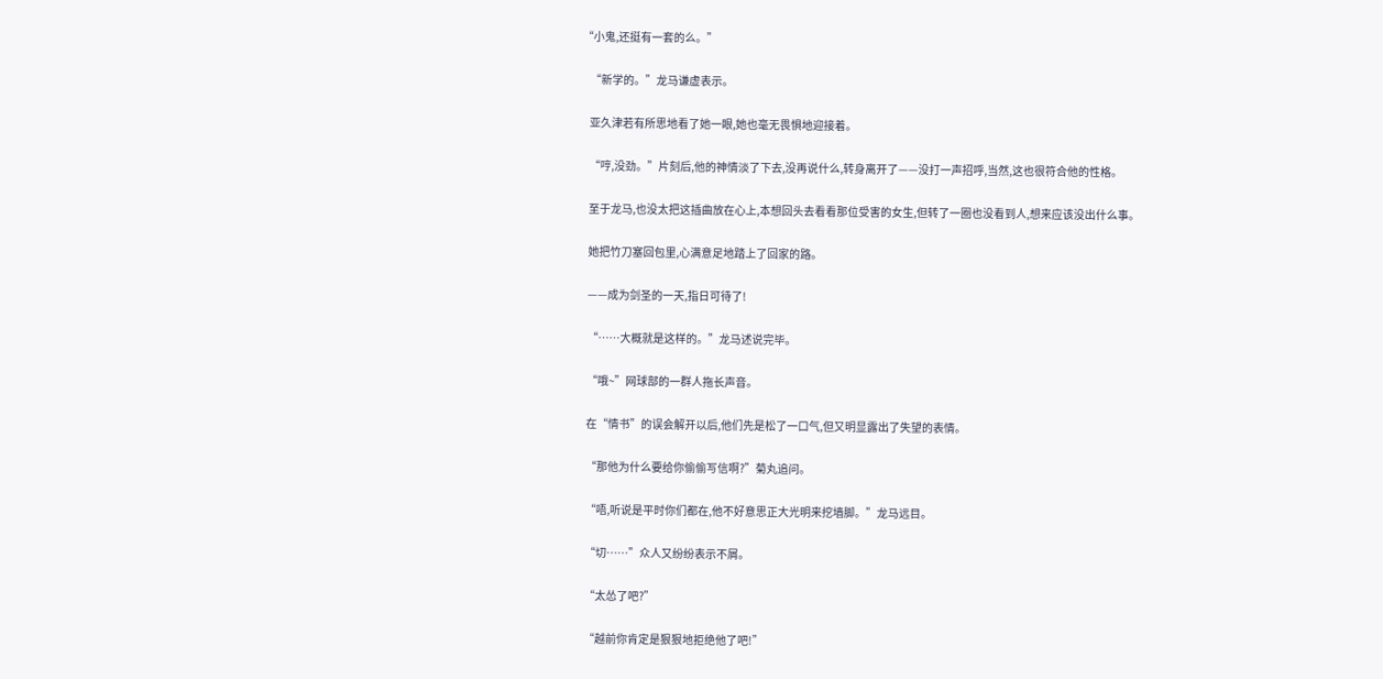“小鬼,还挺有一套的么。”

    “新学的。”龙马谦虚表示。

    亚久津若有所思地看了她一眼,她也毫无畏惧地迎接着。

    “哼,没劲。”片刻后,他的神情淡了下去,没再说什么,转身离开了——没打一声招呼,当然,这也很符合他的性格。

    至于龙马,也没太把这插曲放在心上,本想回头去看看那位受害的女生,但转了一圈也没看到人,想来应该没出什么事。

    她把竹刀塞回包里,心满意足地踏上了回家的路。

    ——成为剑圣的一天,指日可待了!

    “……大概就是这样的。”龙马述说完毕。

    “哦~”网球部的一群人拖长声音。

    在“情书”的误会解开以后,他们先是松了一口气,但又明显露出了失望的表情。

    “那他为什么要给你偷偷写信啊?”菊丸追问。

    “唔,听说是平时你们都在,他不好意思正大光明来挖墙脚。”龙马远目。

    “切……”众人又纷纷表示不屑。

    “太怂了吧?”

    “越前你肯定是狠狠地拒绝他了吧!”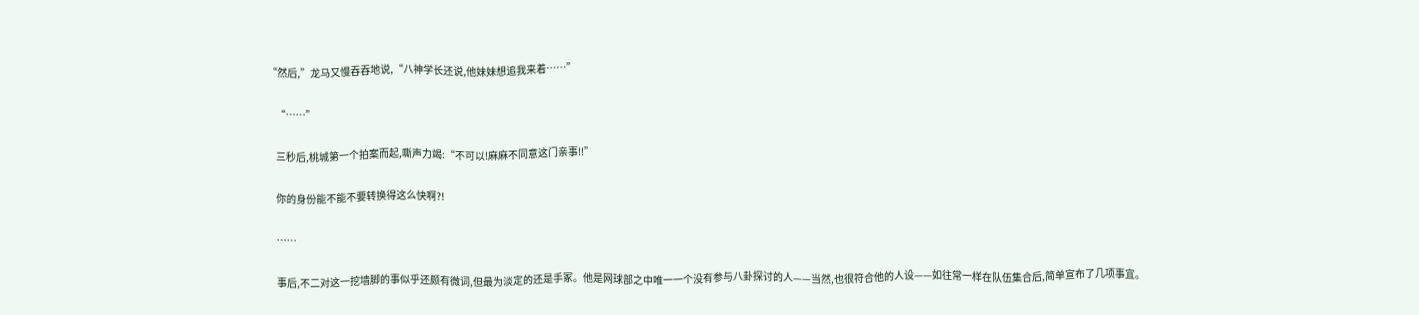“然后,”龙马又慢吞吞地说,“八神学长还说,他妹妹想追我来着……”

    “……”

    三秒后,桃城第一个拍案而起,嘶声力竭:“不可以!麻麻不同意这门亲事!!”

    你的身份能不能不要转换得这么快啊?!

    ……

    事后,不二对这一挖墙脚的事似乎还颇有微词,但最为淡定的还是手冢。他是网球部之中唯一一个没有参与八卦探讨的人——当然,也很符合他的人设——如往常一样在队伍集合后,简单宣布了几项事宜。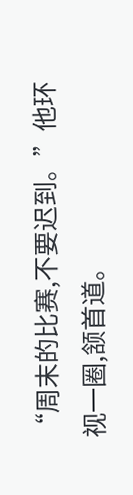“周末的比赛,不要迟到。”他环视一圈,颔首道。